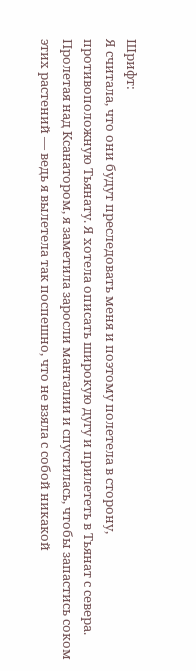Шрифт:
Я считала, что они будут преследовать меня и поэтому полетела в сторону, противоположную Тьянату. Я хотела описать широкую дугу и прилететь в Тьянат с севера. Пролетая над Ксанатором, я заметила заросли манталии и спустилась, чтобы запастись соком этих растений — ведь я вылетела так поспешно, что не взяла с собой никакой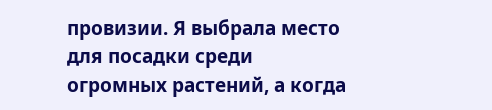провизии. Я выбрала место для посадки среди огромных растений, а когда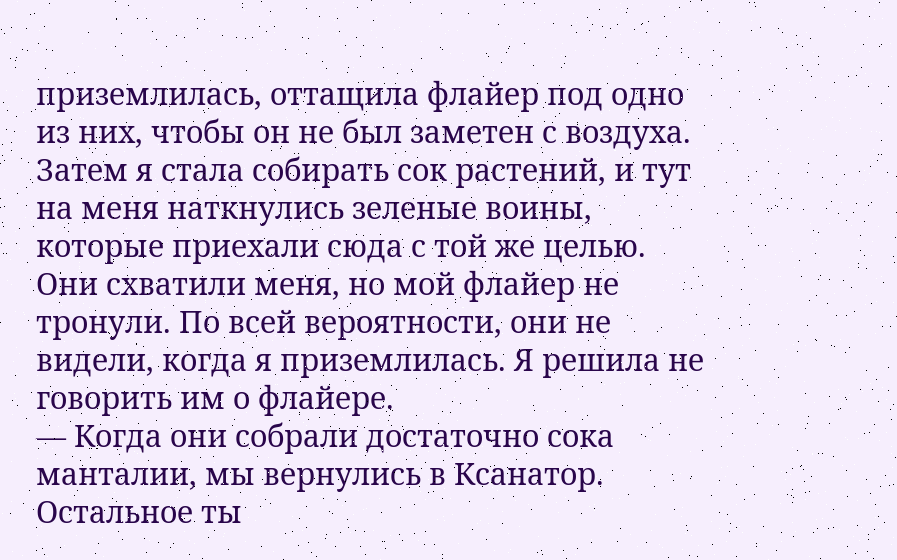приземлилась, оттащила флайер под одно из них, чтобы он не был заметен с воздуха.
Затем я стала собирать сок растений, и тут на меня наткнулись зеленые воины, которые приехали сюда с той же целью. Они схватили меня, но мой флайер не тронули. По всей вероятности, они не видели, когда я приземлилась. Я решила не говорить им о флайере.
— Когда они собрали достаточно сока манталии, мы вернулись в Ксанатор. Остальное ты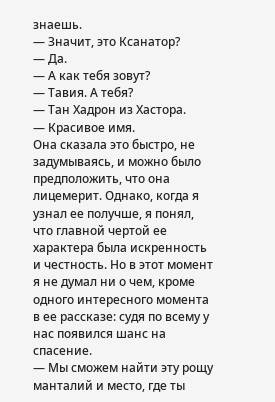знаешь.
— Значит, это Ксанатор?
— Да.
— А как тебя зовут?
— Тавия. А тебя?
— Тан Хадрон из Хастора.
— Красивое имя.
Она сказала это быстро, не задумываясь, и можно было предположить, что она лицемерит. Однако, когда я узнал ее получше, я понял, что главной чертой ее характера была искренность и честность. Но в этот момент я не думал ни о чем, кроме одного интересного момента в ее рассказе: судя по всему у нас появился шанс на спасение.
— Мы сможем найти эту рощу манталий и место, где ты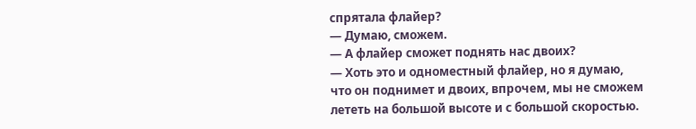спрятала флайер?
— Думаю, сможем.
— А флайер сможет поднять нас двоих?
— Хоть это и одноместный флайер, но я думаю, что он поднимет и двоих, впрочем, мы не сможем лететь на большой высоте и с большой скоростью.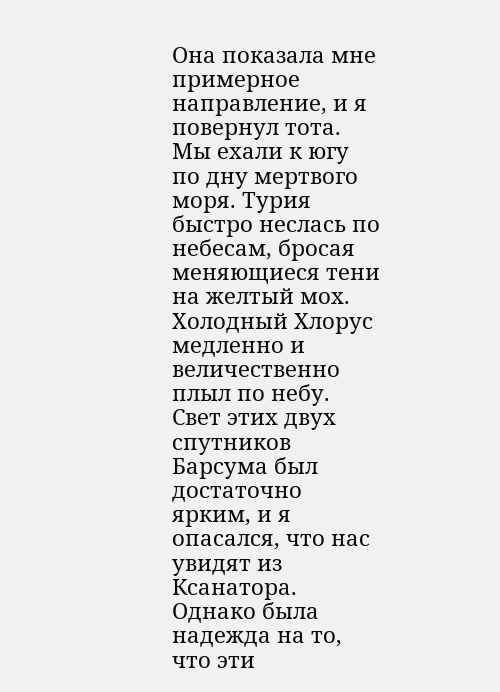Она показала мне примерное направление, и я повернул тота. Мы ехали к югу по дну мертвого моря. Турия быстро неслась по небесам, бросая меняющиеся тени на желтый мох. Холодный Хлорус медленно и величественно плыл по небу. Свет этих двух спутников Барсума был достаточно ярким, и я опасался, что нас увидят из Ксанатора. Однако была надежда на то, что эти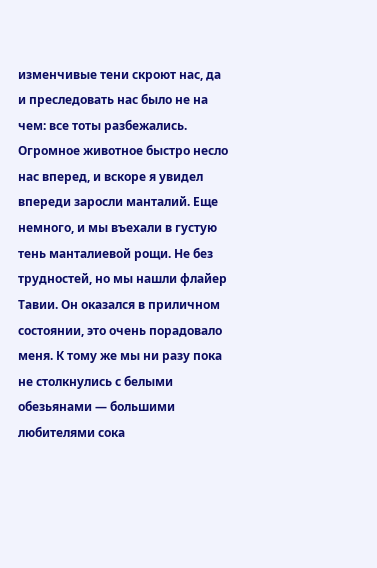изменчивые тени скроют нас, да и преследовать нас было не на чем: все тоты разбежались. Огромное животное быстро несло нас вперед, и вскоре я увидел впереди заросли манталий. Еще немного, и мы въехали в густую тень манталиевой рощи. Не без трудностей, но мы нашли флайер Тавии. Он оказался в приличном состоянии, это очень порадовало меня. К тому же мы ни разу пока не столкнулись с белыми обезьянами — большими любителями сока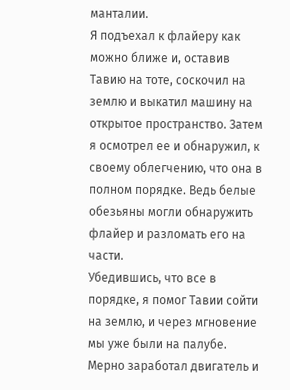манталии.
Я подъехал к флайеру как можно ближе и, оставив Тавию на тоте, соскочил на землю и выкатил машину на открытое пространство. Затем я осмотрел ее и обнаружил, к своему облегчению, что она в полном порядке. Ведь белые обезьяны могли обнаружить флайер и разломать его на части.
Убедившись, что все в порядке, я помог Тавии сойти на землю, и через мгновение мы уже были на палубе. Мерно заработал двигатель и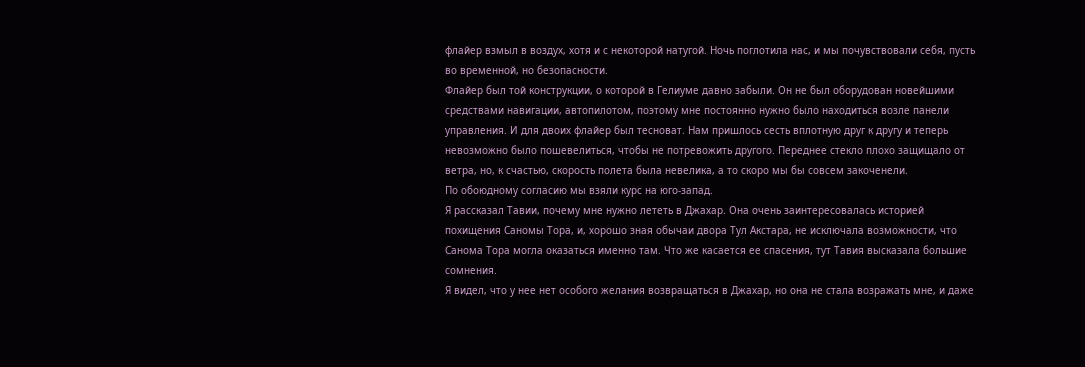флайер взмыл в воздух, хотя и с некоторой натугой. Ночь поглотила нас, и мы почувствовали себя, пусть во временной, но безопасности.
Флайер был той конструкции, о которой в Гелиуме давно забыли. Он не был оборудован новейшими средствами навигации, автопилотом, поэтому мне постоянно нужно было находиться возле панели управления. И для двоих флайер был тесноват. Нам пришлось сесть вплотную друг к другу и теперь невозможно было пошевелиться, чтобы не потревожить другого. Переднее стекло плохо защищало от ветра, но, к счастью, скорость полета была невелика, а то скоро мы бы совсем закоченели.
По обоюдному согласию мы взяли курс на юго-запад.
Я рассказал Тавии, почему мне нужно лететь в Джахар. Она очень заинтересовалась историей похищения Саномы Тора, и, хорошо зная обычаи двора Тул Акстара, не исключала возможности, что Санома Тора могла оказаться именно там. Что же касается ее спасения, тут Тавия высказала большие сомнения.
Я видел, что у нее нет особого желания возвращаться в Джахар, но она не стала возражать мне, и даже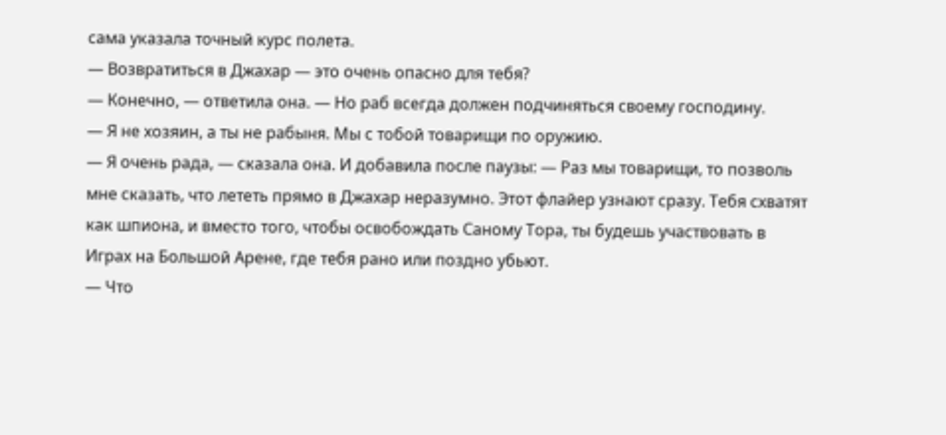сама указала точный курс полета.
— Возвратиться в Джахар — это очень опасно для тебя?
— Конечно, — ответила она. — Но раб всегда должен подчиняться своему господину.
— Я не хозяин, а ты не рабыня. Мы с тобой товарищи по оружию.
— Я очень рада, — сказала она. И добавила после паузы: — Раз мы товарищи, то позволь мне сказать, что лететь прямо в Джахар неразумно. Этот флайер узнают сразу. Тебя схватят как шпиона, и вместо того, чтобы освобождать Саному Тора, ты будешь участвовать в Играх на Большой Арене, где тебя рано или поздно убьют.
— Что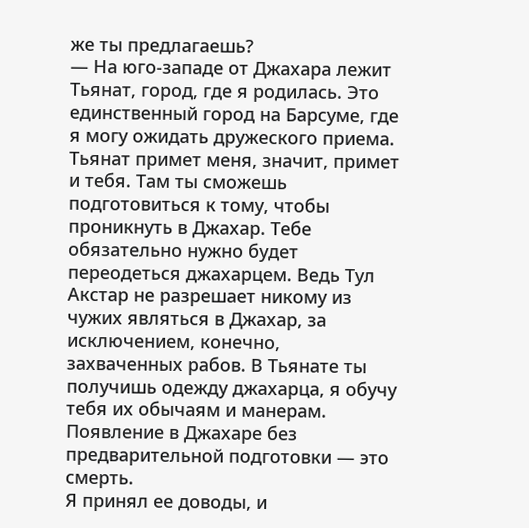же ты предлагаешь?
— На юго-западе от Джахара лежит Тьянат, город, где я родилась. Это единственный город на Барсуме, где я могу ожидать дружеского приема. Тьянат примет меня, значит, примет и тебя. Там ты сможешь подготовиться к тому, чтобы проникнуть в Джахар. Тебе обязательно нужно будет переодеться джахарцем. Ведь Тул Акстар не разрешает никому из чужих являться в Джахар, за исключением, конечно, захваченных рабов. В Тьянате ты получишь одежду джахарца, я обучу тебя их обычаям и манерам. Появление в Джахаре без предварительной подготовки — это смерть.
Я принял ее доводы, и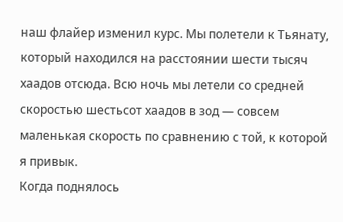наш флайер изменил курс. Мы полетели к Тьянату, который находился на расстоянии шести тысяч хаадов отсюда. Всю ночь мы летели со средней скоростью шестьсот хаадов в зод — совсем маленькая скорость по сравнению с той, к которой я привык.
Когда поднялось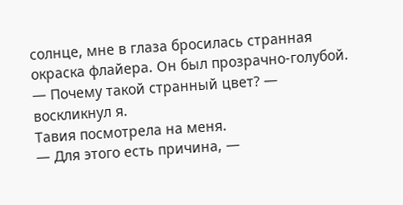солнце, мне в глаза бросилась странная окраска флайера. Он был прозрачно-голубой.
— Почему такой странный цвет? — воскликнул я.
Тавия посмотрела на меня.
— Для этого есть причина, —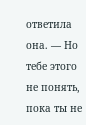ответила она. — Но тебе этого не понять, пока ты не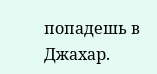попадешь в Джахар.